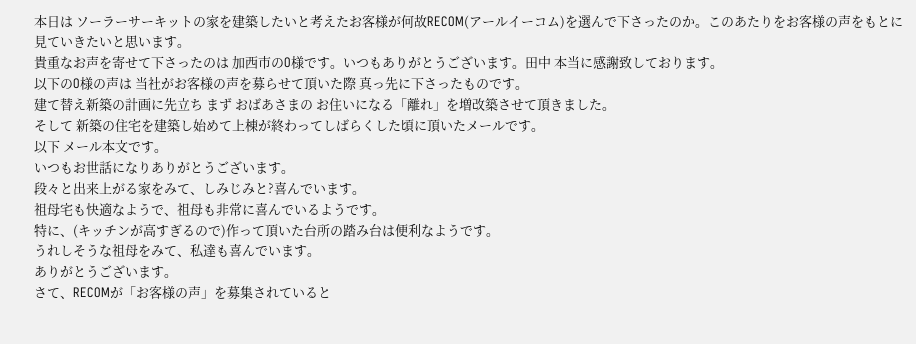本日は ソーラーサーキットの家を建築したいと考えたお客様が何故RECOM(アールイーコム)を選んで下さったのか。このあたりをお客様の声をもとに 見ていきたいと思います。
貴重なお声を寄せて下さったのは 加西市のO様です。いつもありがとうございます。田中 本当に感謝致しております。
以下のO様の声は 当社がお客様の声を募らせて頂いた際 真っ先に下さったものです。
建て替え新築の計画に先立ち まず おばあさまの お住いになる「離れ」を増改築させて頂きました。
そして 新築の住宅を建築し始めて上棟が終わってしばらくした頃に頂いたメールです。
以下 メール本文です。
いつもお世話になりありがとうございます。
段々と出来上がる家をみて、しみじみと?喜んでいます。
祖母宅も快適なようで、祖母も非常に喜んでいるようです。
特に、(キッチンが高すぎるので)作って頂いた台所の踏み台は便利なようです。
うれしそうな祖母をみて、私達も喜んでいます。
ありがとうございます。
さて、RECOMが「お客様の声」を募集されていると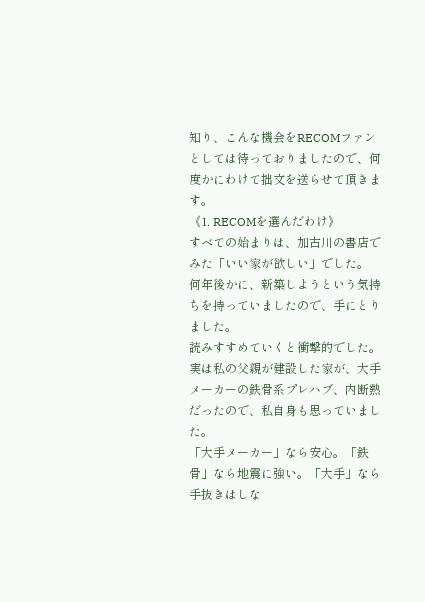知り、こんな機会をRECOMファンとしては待っておりましたので、何度かにわけて拙文を送らせて頂きます。
《1. RECOMを選んだわけ》
すべての始まりは、加古川の書店でみた「いい家が欲しい」でした。
何年後かに、新築しようという気持ちを持っていましたので、手にとりました。
読みすすめていくと衝撃的でした。
実は私の父親が建設した家が、大手メーカーの鉄骨系プレハブ、内断熱だったので、私自身も思っていました。
「大手メーカー」なら安心。「鉄骨」なら地震に強い。「大手」なら手抜きはしな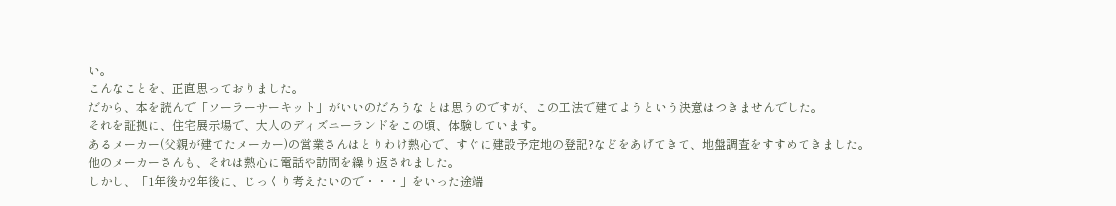い。
こんなことを、正直思っておりました。
だから、本を読んで「ソーラーサーキット」がいいのだろうな とは思うのですが、この工法で建てようという決意はつきませんでした。
それを証拠に、住宅展示場で、大人のディズニーランドをこの頃、体験しています。
あるメーカー(父親が建てたメーカー)の営業さんはとりわけ熱心で、すぐに建設予定地の登記?などをあげてきて、地盤調査をすすめてきました。
他のメーカーさんも、それは熱心に電話や訪問を繰り返されました。
しかし、「1年後か2年後に、じっくり考えたいので・・・」をいった途端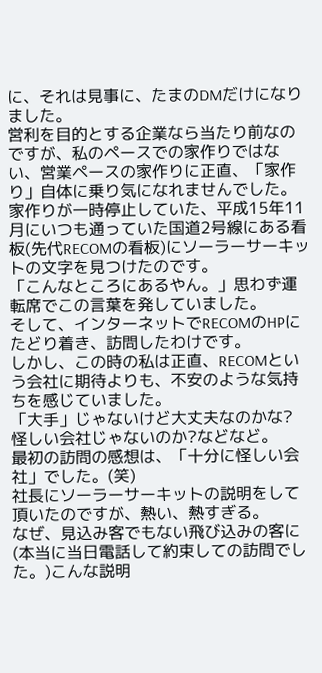に、それは見事に、たまのDMだけになりました。
営利を目的とする企業なら当たり前なのですが、私のペースでの家作りではない、営業ペースの家作りに正直、「家作り」自体に乗り気になれませんでした。
家作りが一時停止していた、平成15年11月にいつも通っていた国道2号線にある看板(先代RECOMの看板)にソーラーサーキットの文字を見つけたのです。
「こんなところにあるやん。」思わず運転席でこの言葉を発していました。
そして、インターネットでRECOMのHPにたどり着き、訪問したわけです。
しかし、この時の私は正直、RECOMという会社に期待よりも、不安のような気持ちを感じていました。
「大手」じゃないけど大丈夫なのかな?
怪しい会社じゃないのか?などなど。
最初の訪問の感想は、「十分に怪しい会社」でした。(笑)
社長にソーラーサーキットの説明をして頂いたのですが、熱い、熱すぎる。
なぜ、見込み客でもない飛び込みの客に(本当に当日電話して約束しての訪問でした。)こんな説明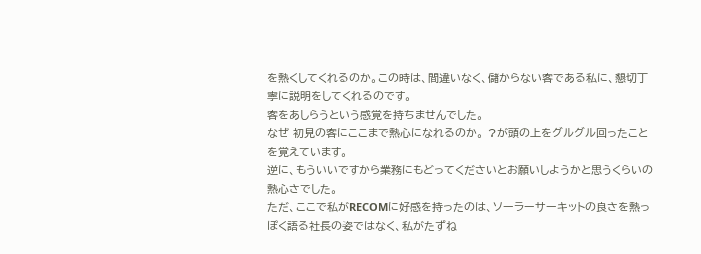を熱くしてくれるのか。この時は、間違いなく、儲からない客である私に、懇切丁寧に説明をしてくれるのです。
客をあしらうという感覚を持ちませんでした。
なぜ 初見の客にここまで熱心になれるのか。 ?が頭の上をグルグル回ったことを覚えています。
逆に、もういいですから業務にもどってくださいとお願いしようかと思うくらいの熱心さでした。
ただ、ここで私がRECOMに好感を持ったのは、ソーラーサーキットの良さを熱っぽく語る社長の姿ではなく、私がたずね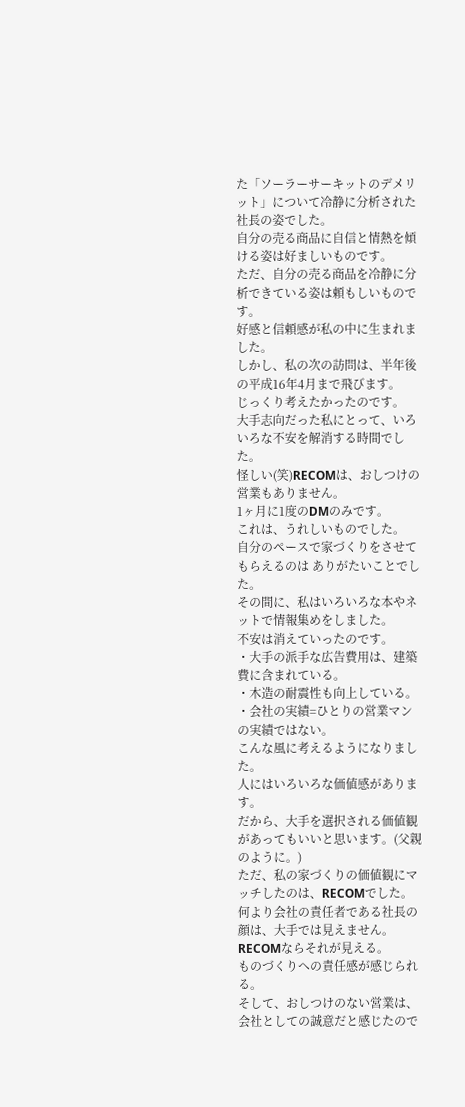た「ソーラーサーキットのデメリット」について冷静に分析された社長の姿でした。
自分の売る商品に自信と情熱を傾ける姿は好ましいものです。
ただ、自分の売る商品を冷静に分析できている姿は頼もしいものです。
好感と信頼感が私の中に生まれました。
しかし、私の次の訪問は、半年後の平成16年4月まで飛びます。
じっくり考えたかったのです。
大手志向だった私にとって、いろいろな不安を解消する時間でした。
怪しい(笑)RECOMは、おしつけの営業もありません。
1ヶ月に1度のDMのみです。
これは、うれしいものでした。
自分のペースで家づくりをさせてもらえるのは ありがたいことでした。
その間に、私はいろいろな本やネットで情報集めをしました。
不安は消えていったのです。
・大手の派手な広告費用は、建築費に含まれている。
・木造の耐震性も向上している。
・会社の実績=ひとりの営業マンの実績ではない。
こんな風に考えるようになりました。
人にはいろいろな価値感があります。
だから、大手を選択される価値観があってもいいと思います。(父親のように。)
ただ、私の家づくりの価値観にマッチしたのは、RECOMでした。
何より会社の責任者である社長の顔は、大手では見えません。
RECOMならそれが見える。
ものづくりへの責任感が感じられる。
そして、おしつけのない営業は、会社としての誠意だと感じたので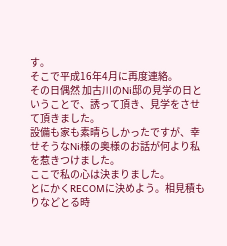す。
そこで平成16年4月に再度連絡。
その日偶然 加古川のNi邸の見学の日ということで、誘って頂き、見学をさせて頂きました。
設備も家も素晴らしかったですが、幸せそうなNi様の奥様のお話が何より私を惹きつけました。
ここで私の心は決まりました。
とにかくRECOMに決めよう。相見積もりなどとる時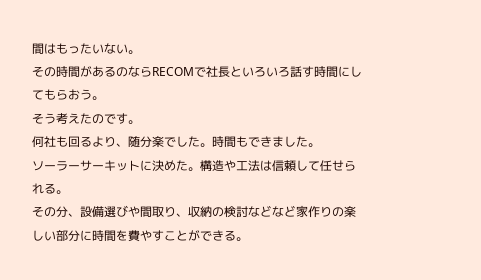間はもったいない。
その時間があるのならRECOMで社長といろいろ話す時間にしてもらおう。
そう考えたのです。
何社も回るより、随分楽でした。時間もできました。
ソーラーサーキットに決めた。構造や工法は信頼して任せられる。
その分、設備選びや間取り、収納の検討などなど家作りの楽しい部分に時間を費やすことができる。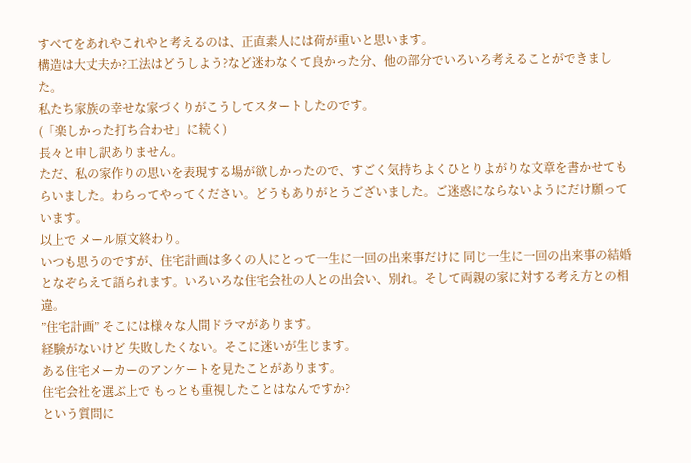すべてをあれやこれやと考えるのは、正直素人には荷が重いと思います。
構造は大丈夫か?工法はどうしよう?など迷わなくて良かった分、他の部分でいろいろ考えることができました。
私たち家族の幸せな家づくりがこうしてスタートしたのです。
(「楽しかった打ち合わせ」に続く)
長々と申し訳ありません。
ただ、私の家作りの思いを表現する場が欲しかったので、すごく気持ちよくひとりよがりな文章を書かせてもらいました。わらってやってください。どうもありがとうございました。ご迷惑にならないようにだけ願っています。
以上で メール原文終わり。
いつも思うのですが、住宅計画は多くの人にとって一生に一回の出来事だけに 同じ一生に一回の出来事の結婚となぞらえて語られます。いろいろな住宅会社の人との出会い、別れ。そして両親の家に対する考え方との相違。
”住宅計画” そこには様々な人間ドラマがあります。
経験がないけど 失敗したくない。そこに迷いが生じます。
ある住宅メーカーのアンケートを見たことがあります。
住宅会社を選ぶ上で もっとも重視したことはなんですか?
という質問に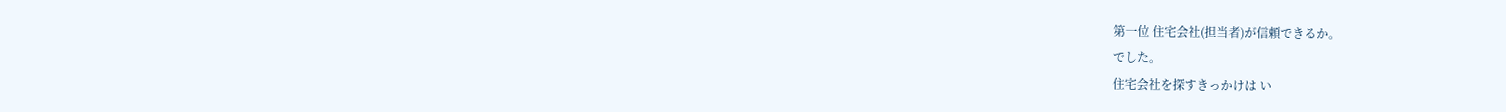第一位 住宅会社(担当者)が信頼できるか。
でした。
住宅会社を探すきっかけは い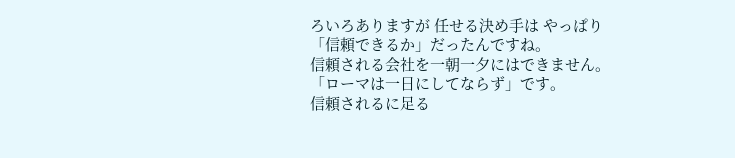ろいろありますが 任せる決め手は やっぱり 「信頼できるか」だったんですね。
信頼される会社を一朝一夕にはできません。「ローマは一日にしてならず」です。
信頼されるに足る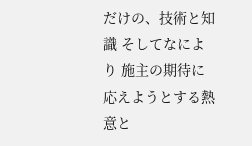だけの、技術と知識 そしてなにより 施主の期待に応えようとする熱意と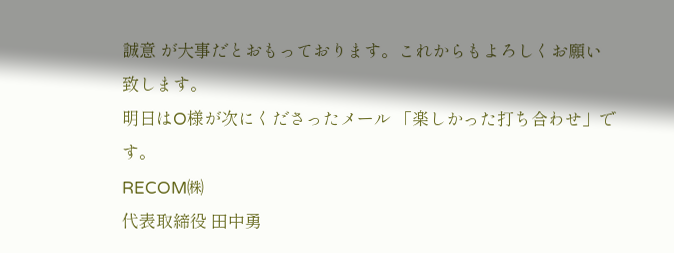誠意 が大事だとおもっております。これからもよろしくお願い致します。
明日はO様が次にくださったメール 「楽しかった打ち合わせ」です。
RECOM㈱
代表取締役 田中勇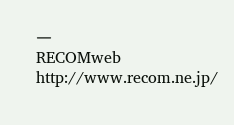一
RECOMweb http://www.recom.ne.jp/